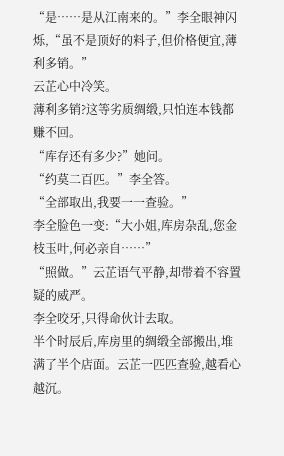“是……是从江南来的。”李全眼神闪烁,“虽不是顶好的料子,但价格便宜,薄利多销。”
云芷心中冷笑。
薄利多销?这等劣质绸缎,只怕连本钱都赚不回。
“库存还有多少?”她问。
“约莫二百匹。”李全答。
“全部取出,我要一一查验。”
李全脸色一变:“大小姐,库房杂乱,您金枝玉叶,何必亲自……”
“照做。”云芷语气平静,却带着不容置疑的威严。
李全咬牙,只得命伙计去取。
半个时辰后,库房里的绸缎全部搬出,堆满了半个店面。云芷一匹匹查验,越看心越沉。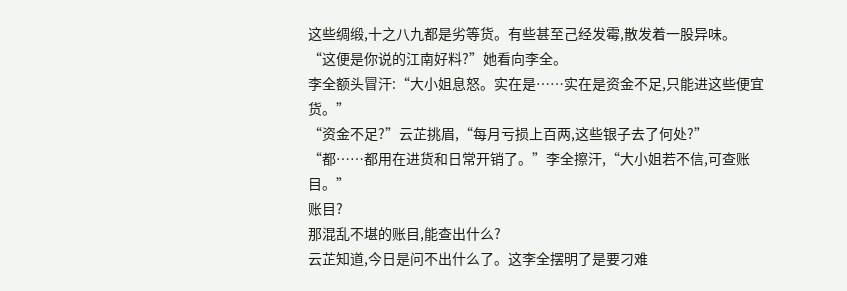这些绸缎,十之八九都是劣等货。有些甚至己经发霉,散发着一股异味。
“这便是你说的江南好料?”她看向李全。
李全额头冒汗:“大小姐息怒。实在是……实在是资金不足,只能进这些便宜货。”
“资金不足?”云芷挑眉,“每月亏损上百两,这些银子去了何处?”
“都……都用在进货和日常开销了。”李全擦汗,“大小姐若不信,可查账目。”
账目?
那混乱不堪的账目,能查出什么?
云芷知道,今日是问不出什么了。这李全摆明了是要刁难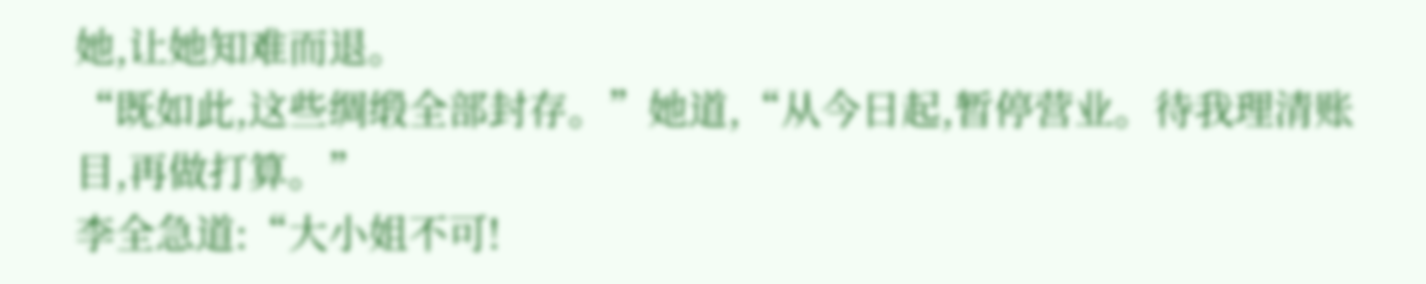她,让她知难而退。
“既如此,这些绸缎全部封存。”她道,“从今日起,暂停营业。待我理清账目,再做打算。”
李全急道:“大小姐不可!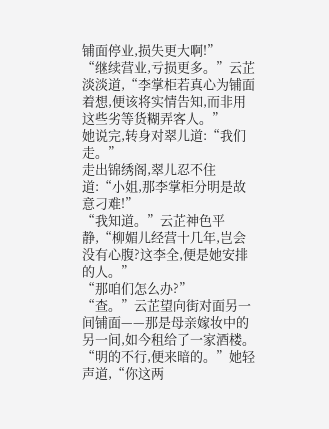铺面停业,损失更大啊!”
“继续营业,亏损更多。”云芷淡淡道,“李掌柜若真心为铺面着想,便该将实情告知,而非用这些劣等货糊弄客人。”
她说完,转身对翠儿道:“我们走。”
走出锦绣阁,翠儿忍不住道:“小姐,那李掌柜分明是故意刁难!”
“我知道。”云芷神色平静,“柳媚儿经营十几年,岂会没有心腹?这李全,便是她安排的人。”
“那咱们怎么办?”
“查。”云芷望向街对面另一间铺面——那是母亲嫁妆中的另一间,如今租给了一家酒楼。
“明的不行,便来暗的。”她轻声道,“你这两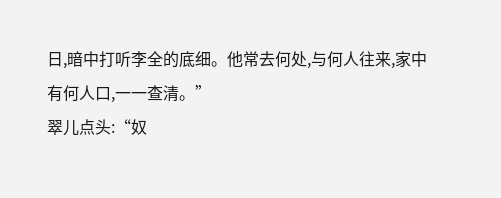日,暗中打听李全的底细。他常去何处,与何人往来,家中有何人口,一一查清。”
翠儿点头:“奴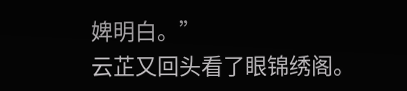婢明白。”
云芷又回头看了眼锦绣阁。